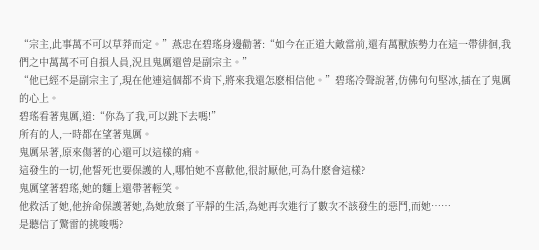“宗主,此事萬不可以草莽而定。”燕忠在碧瑤身邊勸著:“如今在正道大敵當前,還有萬獸族勢力在這一帶徘徊,我們之中萬萬不可自損人員,況且鬼厲還曾是副宗主。”
“他已經不是副宗主了,現在他連這個都不肯下,將來我還怎麽相信他。”碧瑤冷聲說著,仿佛句句堅冰,插在了鬼厲的心上。
碧瑤看著鬼厲,道:“你為了我,可以跳下去嗎!”
所有的人,一時都在望著鬼厲。
鬼厲呆著,原來傷著的心還可以這樣的痛。
這發生的一切,他誓死也要保護的人,哪怕她不喜歡他,很討厭他,可為什麽會這樣?
鬼厲望著碧瑤,她的麵上還帶著輕笑。
他救活了她,他拚命保護著她,為她放棄了平靜的生活,為她再次進行了數次不該發生的惡鬥,而她……
是聽信了驚雷的挑唆嗎?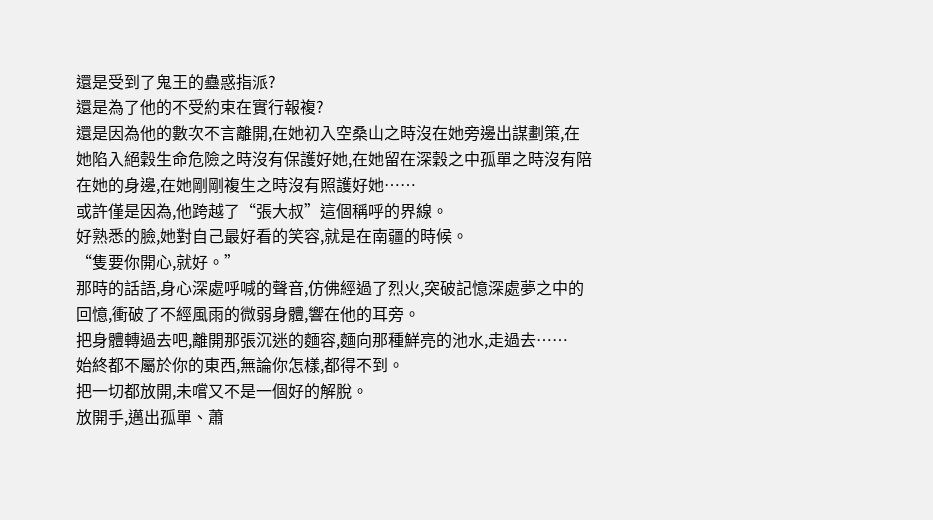還是受到了鬼王的蠱惑指派?
還是為了他的不受約束在實行報複?
還是因為他的數次不言離開,在她初入空桑山之時沒在她旁邊出謀劃策,在她陷入絕穀生命危險之時沒有保護好她,在她留在深穀之中孤單之時沒有陪在她的身邊,在她剛剛複生之時沒有照護好她……
或許僅是因為,他跨越了“張大叔”這個稱呼的界線。
好熟悉的臉,她對自己最好看的笑容,就是在南疆的時候。
“隻要你開心,就好。”
那時的話語,身心深處呼喊的聲音,仿佛經過了烈火,突破記憶深處夢之中的回憶,衝破了不經風雨的微弱身體,響在他的耳旁。
把身體轉過去吧,離開那張沉迷的麵容,麵向那種鮮亮的池水,走過去……
始終都不屬於你的東西,無論你怎樣,都得不到。
把一切都放開,未嚐又不是一個好的解脫。
放開手,邁出孤單、蕭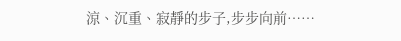涼、沉重、寂靜的步子,步步向前……